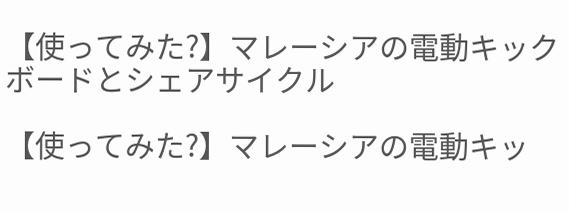【使ってみた?】マレーシアの電動キックボードとシェアサイクル

【使ってみた?】マレーシアの電動キッ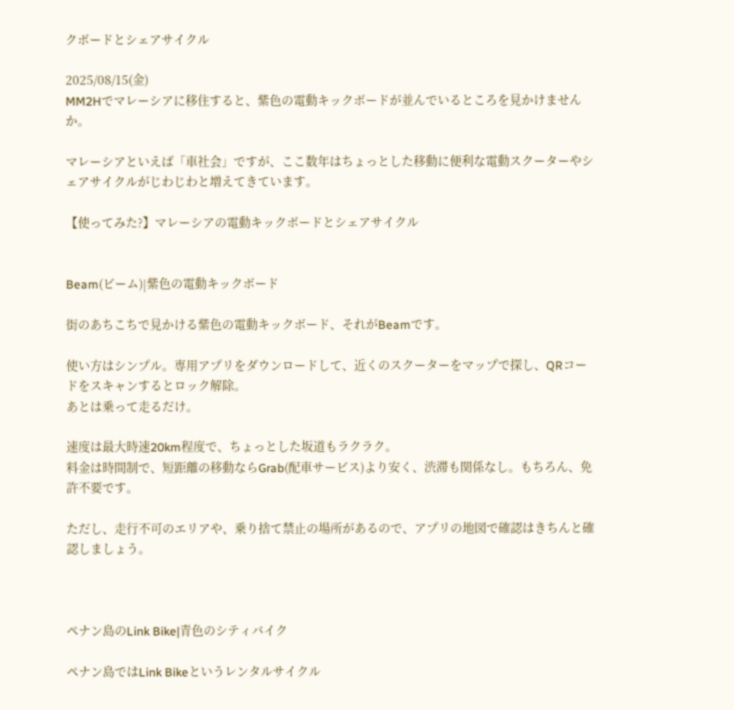クボードとシェアサイクル

2025/08/15(金)
MM2Hでマレーシアに移住すると、紫色の電動キックボードが並んでいるところを見かけませんか。

マレーシアといえば「車社会」ですが、ここ数年はちょっとした移動に便利な電動スクーターやシェアサイクルがじわじわと増えてきています。

【使ってみた?】マレーシアの電動キックボードとシェアサイクル


Beam(ビーム)|紫色の電動キックボード

街のあちこちで見かける紫色の電動キックボード、それがBeamです。

使い方はシンプル。専用アプリをダウンロードして、近くのスクーターをマップで探し、QRコードをスキャンするとロック解除。
あとは乗って走るだけ。

速度は最大時速20km程度で、ちょっとした坂道もラクラク。
料金は時間制で、短距離の移動ならGrab(配車サービス)より安く、渋滞も関係なし。もちろん、免許不要です。

ただし、走行不可のエリアや、乗り捨て禁止の場所があるので、アプリの地図で確認はきちんと確認しましょう。



ペナン島のLink Bike|青色のシティバイク

ペナン島ではLink Bikeというレンタルサイクル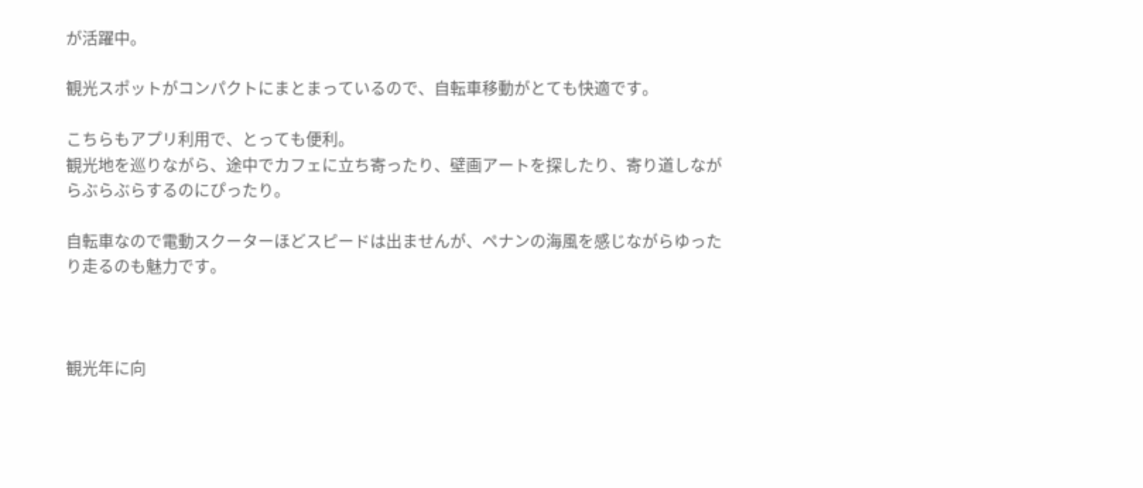が活躍中。

観光スポットがコンパクトにまとまっているので、自転車移動がとても快適です。

こちらもアプリ利用で、とっても便利。
観光地を巡りながら、途中でカフェに立ち寄ったり、壁画アートを探したり、寄り道しながらぶらぶらするのにぴったり。

自転車なので電動スクーターほどスピードは出ませんが、ペナンの海風を感じながらゆったり走るのも魅力です。



観光年に向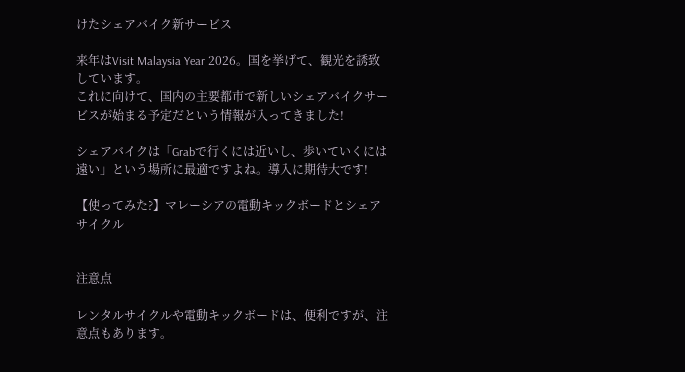けたシェアバイク新サービス

来年はVisit Malaysia Year 2026。国を挙げて、観光を誘致しています。
これに向けて、国内の主要都市で新しいシェアバイクサービスが始まる予定だという情報が入ってきました!

シェアバイクは「Grabで行くには近いし、歩いていくには遠い」という場所に最適ですよね。導入に期待大です!

【使ってみた?】マレーシアの電動キックボードとシェアサイクル


注意点

レンタルサイクルや電動キックボードは、便利ですが、注意点もあります。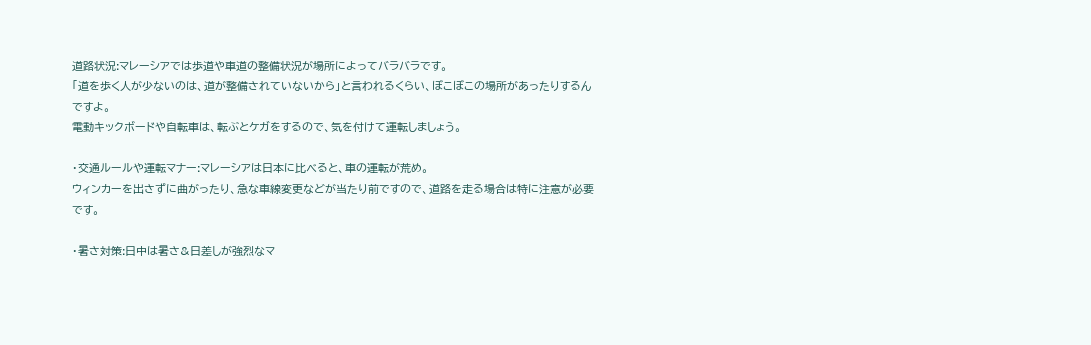道路状況:マレーシアでは歩道や車道の整備状況が場所によってバラバラです。
「道を歩く人が少ないのは、道が整備されていないから」と言われるくらい、ぼこぼこの場所があったりするんですよ。
電動キックボードや自転車は、転ぶとケガをするので、気を付けて運転しましょう。

・交通ルールや運転マナー:マレーシアは日本に比べると、車の運転が荒め。
ウィンカーを出さずに曲がったり、急な車線変更などが当たり前ですので、道路を走る場合は特に注意が必要です。

・暑さ対策:日中は暑さ&日差しが強烈なマ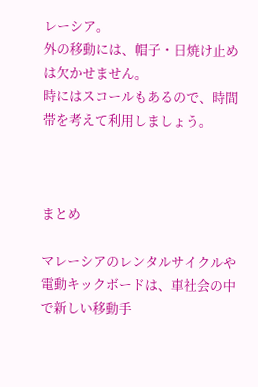レーシア。
外の移動には、帽子・日焼け止めは欠かせません。
時にはスコールもあるので、時間帯を考えて利用しましょう。



まとめ

マレーシアのレンタルサイクルや電動キックボードは、車社会の中で新しい移動手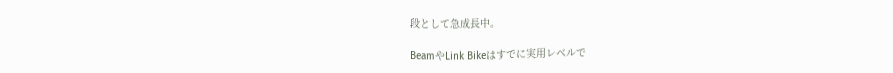段として急成長中。

BeamやLink Bikeはすでに実用レベルで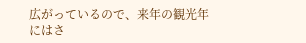広がっているので、来年の観光年にはさ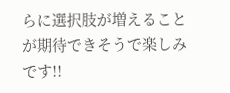らに選択肢が増えることが期待できそうで楽しみです!!